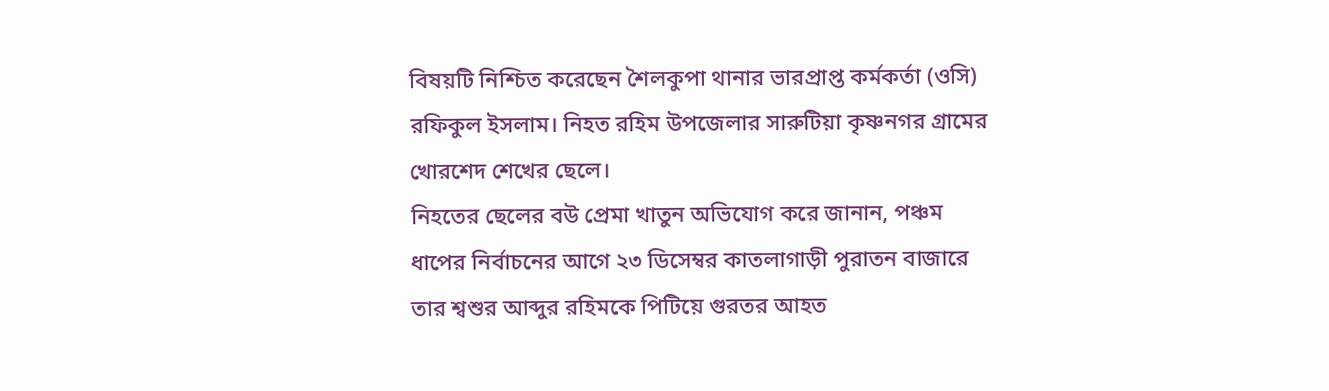বিষয়টি নিশ্চিত করেছেন শৈলকুপা থানার ভারপ্রাপ্ত কর্মকর্তা (ওসি) রফিকুল ইসলাম। নিহত রহিম উপজেলার সারুটিয়া কৃষ্ণনগর গ্রামের খোরশেদ শেখের ছেলে।
নিহতের ছেলের বউ প্রেমা খাতুন অভিযোগ করে জানান, পঞ্চম ধাপের নির্বাচনের আগে ২৩ ডিসেম্বর কাতলাগাড়ী পুরাতন বাজারে তার শ্বশুর আব্দুর রহিমকে পিটিয়ে গুরতর আহত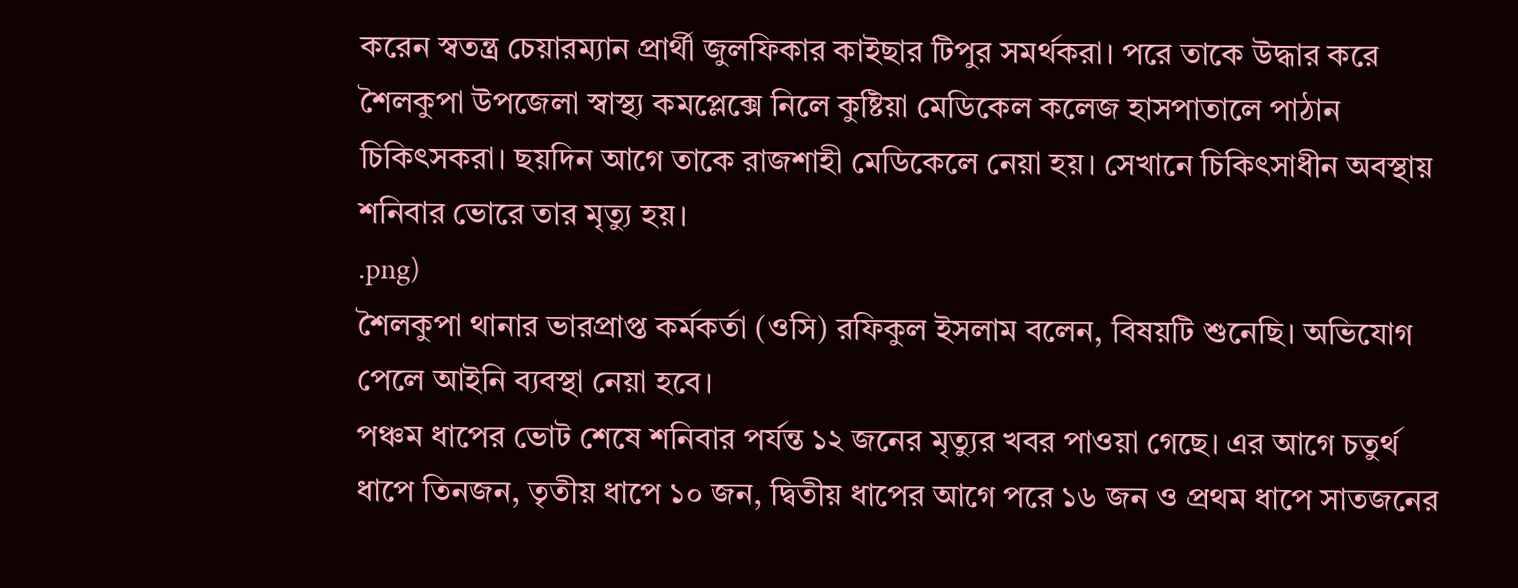করেন স্বতন্ত্র চেয়ারম্যান প্রার্থী জুলফিকার কাইছার টিপুর সমর্থকরা। পরে তাকে উদ্ধার করে শৈলকুপা উপজেলা স্বাস্থ্য কমপ্লেক্সে নিলে কুষ্টিয়া মেডিকেল কলেজ হাসপাতালে পাঠান চিকিৎসকরা। ছয়দিন আগে তাকে রাজশাহী মেডিকেলে নেয়া হয়। সেখানে চিকিৎসাধীন অবস্থায় শনিবার ভোরে তার মৃত্যু হয়।
.png)
শৈলকুপা থানার ভারপ্রাপ্ত কর্মকর্তা (ওসি) রফিকুল ইসলাম বলেন, বিষয়টি শুনেছি। অভিযোগ পেলে আইনি ব্যবস্থা নেয়া হবে।
পঞ্চম ধাপের ভোট শেষে শনিবার পর্যন্ত ১২ জনের মৃত্যুর খবর পাওয়া গেছে। এর আগে চতুর্থ ধাপে তিনজন, তৃতীয় ধাপে ১০ জন, দ্বিতীয় ধাপের আগে পরে ১৬ জন ও প্রথম ধাপে সাতজনের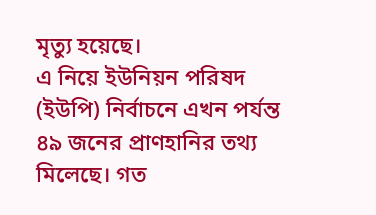মৃত্যু হয়েছে।
এ নিয়ে ইউনিয়ন পরিষদ (ইউপি) নির্বাচনে এখন পর্যন্ত ৪৯ জনের প্রাণহানির তথ্য মিলেছে। গত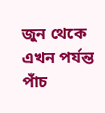জুন থেকে এখন পর্যন্ত পাঁচ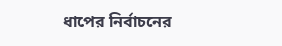ধাপের নির্বাচনের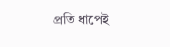প্রতি ধাপেই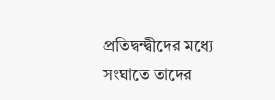প্রতিদ্বন্দ্বীদের মধ্যে সংঘাতে তাদের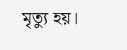মৃত্যু হয়।